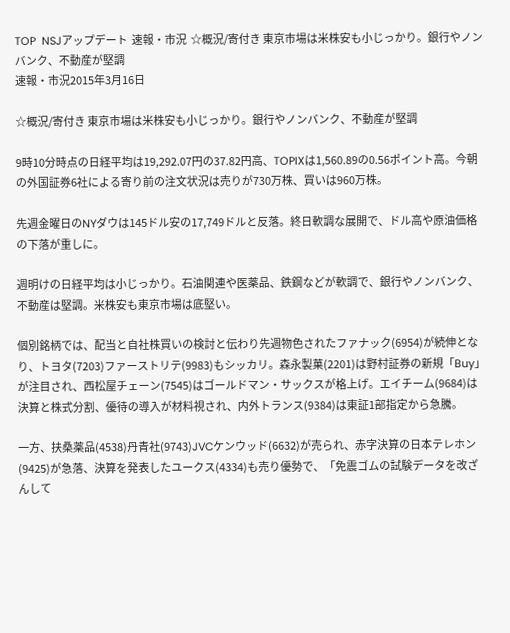TOP  NSJアップデート  速報・市況  ☆概況/寄付き 東京市場は米株安も小じっかり。銀行やノンバンク、不動産が堅調
速報・市況2015年3月16日

☆概況/寄付き 東京市場は米株安も小じっかり。銀行やノンバンク、不動産が堅調

9時10分時点の日経平均は19,292.07円の37.82円高、TOPIXは1,560.89の0.56ポイント高。今朝の外国証券6社による寄り前の注文状況は売りが730万株、買いは960万株。

先週金曜日のNYダウは145ドル安の17,749ドルと反落。終日軟調な展開で、ドル高や原油価格の下落が重しに。

週明けの日経平均は小じっかり。石油関連や医薬品、鉄鋼などが軟調で、銀行やノンバンク、不動産は堅調。米株安も東京市場は底堅い。

個別銘柄では、配当と自社株買いの検討と伝わり先週物色されたファナック(6954)が続伸となり、トヨタ(7203)ファーストリテ(9983)もシッカリ。森永製菓(2201)は野村証券の新規「Buy」が注目され、西松屋チェーン(7545)はゴールドマン・サックスが格上げ。エイチーム(9684)は決算と株式分割、優待の導入が材料視され、内外トランス(9384)は東証1部指定から急騰。

一方、扶桑薬品(4538)丹青社(9743)JVCケンウッド(6632)が売られ、赤字決算の日本テレホン(9425)が急落、決算を発表したユークス(4334)も売り優勢で、「免震ゴムの試験データを改ざんして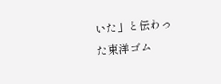いた」と伝わった東洋ゴム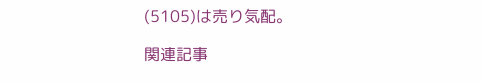(5105)は売り気配。

関連記事